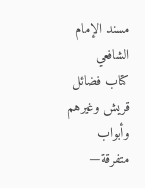مسند الإمام الشافعي
كتاب فضائل قريش وغيرهم وأبواب متفرقة—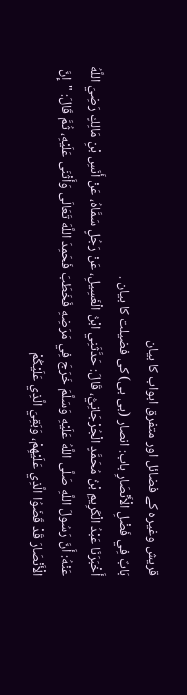قریش وغیرہ کے فضائل اور متفرق ابواب کا بیان
بَابٌ فِي فَضْلِ الْأَنْصَارِ باب: انصار (بی بی) کی فضیلت کا بیان .
أَخْبَرَنَا عَبْدُ الْكَرِيمِ بْنُ مُحَمَّدٍ الْجُرْجَانِيُّ، قَالَ: حَدَّثَنِي ابْنُ الْغَسِيلِ، عَنْ رَجُلٍ سَمَّاهُ، عَنْ أَنَسِ بْنِ مَالِكٍ رَضِيَ اللَّهُ عَنْهُ: أَنَّ رَسُولَ اللَّهِ صَلَّى اللَّهُ عَلَيْهِ وَسَلَّمَ خَرَجَ فِي مَرَضِهِ فَخَطَبَ فَحَمِدَ اللَّهَ تَعَالَى وَأَثْنَى عَلَيْهِ، ثُمَّ قَالَ: "إِنَّ الْأَنْصَارَ قَدْ قَضَوُا الَّذِي عَلَيْهِمْ، وَبَقِيَ الَّذِي عَلَيْكُمْ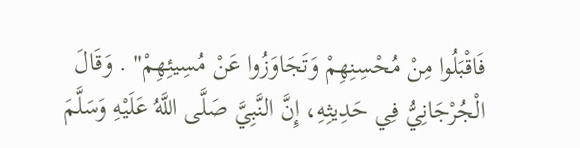فَاقْبَلُوا مِنْ مُحْسِنِهِمْ وَتَجَاوَزُوا عَنْ مُسِيئِهِمْ" . وَقَالَ الْجُرْجَانِيُّ فِي حَدِيثِهِ، إِنَّ النَّبِيَّ صَلَّى اللَّهُ عَلَيْهِ وَسَلَّمَ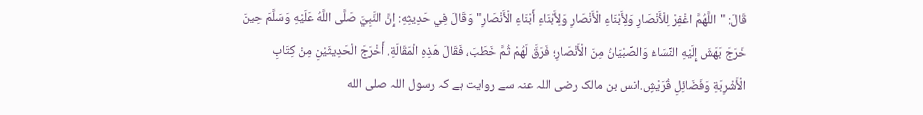قَالَ: "اللَّهُمَّ اغْفِرْ لِلْأَنْصَارِ وَلِأَبْنَاءِ الْأَنْصَارِ وَلِأَبْنَاءِ أَبْنَاءِ الْأَنْصَارِ" وَقَالَ فِي حَدِيثِهِ: إِنَّ النَّبِيَّ صَلَّى اللَّهُ عَلَيْهِ وَسَلَّمَ حِينَ خَرَجَ بَهَشَ إِلَيْهِ النِّسَاءُ وَالصِّبْيَانُ مِنَ الْأَنْصَارِ؛ فَرَقَّ لَهُمْ ثُمَّ خَطَبَ، فَقَالَ هَذِهِ الْمَقَالَةِ. أَخْرَجَ الْحَدِيثَيْنِ مِنْ كِتَابِ الْأَشْرِبَةِ وَفَضَائِلِ قُرَيْشٍ.انس بن مالک رضی اللہ عنہ سے روایت ہے کہ رسول اللہ صلى الله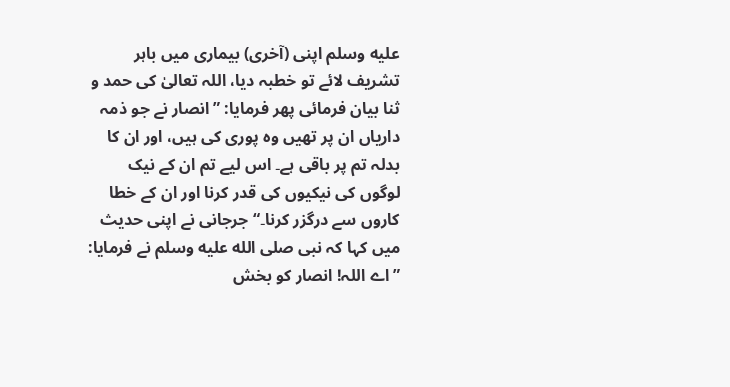عليه وسلم اپنی (آخری) بیماری میں باہر تشریف لائے تو خطبہ دیا، اللہ تعالیٰ کی حمد و ثنا بیان فرمائی پھر فرمایا: ”انصار نے جو ذمہ داریاں ان پر تھیں وہ پوری کی ہیں، اور ان کا بدلہ تم پر باقی ہے۔ اس لیے تم ان کے نیک لوگوں کی نیکیوں کی قدر کرنا اور ان کے خطا کاروں سے درگزر کرنا۔“ جرجانی نے اپنی حدیث میں کہا کہ نبی صلى الله عليه وسلم نے فرمایا: ”اے اللہ! انصار کو بخش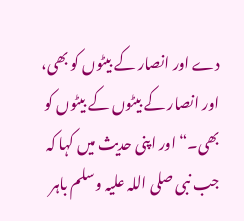دے اور انصار کے بیٹوں کو بھی، اور انصار کے بیٹوں کے بیٹوں کو بھی۔“ اور اپنی حدیث میں کہا کہ جب نبی صلی اللہ علیہ وسلم باہر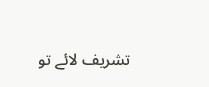تشریف لائے تو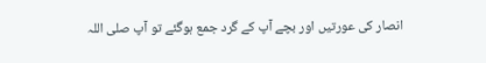انصار کی عورتیں اور بچے آپ کے گرد جمع ہوگئے تو آپ صلی اللہ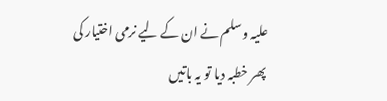علیہ وسلم نے ان کے لیے نرمی اختیار کی پھر خطبہ دیا تو یہ باتیں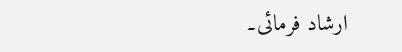ارشاد فرمائی۔